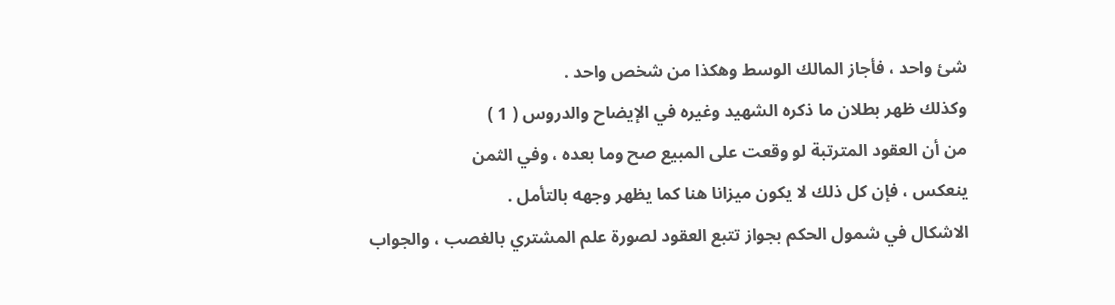شئ واحد ، فأجاز المالك الوسط وهكذا من شخص واحد .
وكذلك ظهر بطلان ما ذكره الشهيد وغيره في الإيضاح والدروس ( 1 )
من أن العقود المترتبة لو وقعت على المبيع صح وما بعده ، وفي الثمن
ينعكس ، فإن كل ذلك لا يكون ميزانا هنا كما يظهر وجهه بالتأمل .
الاشكال في شمول الحكم بجواز تتبع العقود لصورة علم المشتري بالغصب ، والجواب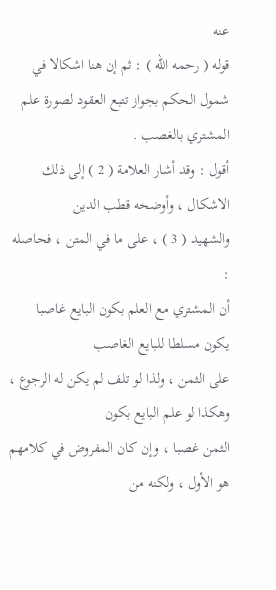عنه
قوله ( رحمه الله ) : ثم إن هنا اشكالا في شمول الحكم بجواز تتبع العقود لصورة علم
المشتري بالغصب .
أقول : وقد أشار العلامة ( 2 ) إلى ذلك الاشكال ، وأوضحه قطب الدين
والشهيد ( 3 ) ، على ما في المتن ، فحاصله :
أن المشتري مع العلم بكون البايع غاصبا يكون مسلطا للبايع الغاصب
على الثمن ، ولذا لو تلف لم يكن له الرجوع ، وهكذا لو علم البايع بكون
الثمن غصبا ، وإن كان المفروض في كلامهم هو الأول ، ولكنه من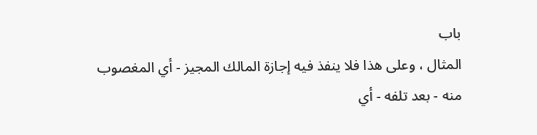باب
المثال ، وعلى هذا فلا ينفذ فيه إجازة المالك المجيز - أي المغصوب
منه - بعد تلفه - أي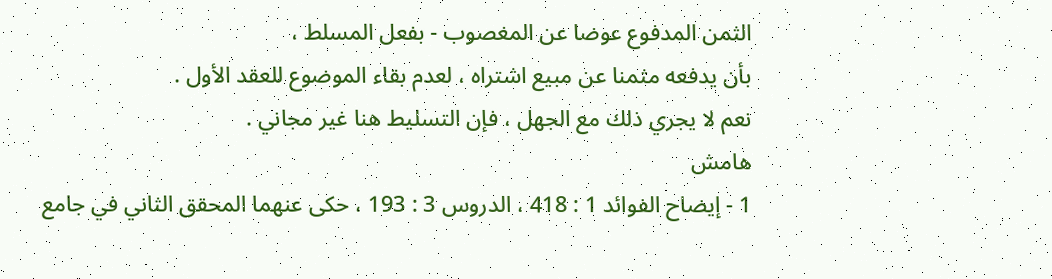الثمن المدفوع عوضا عن المغصوب - بفعل المسلط ،
بأن يدفعه مثمنا عن مبيع اشتراه ، لعدم بقاء الموضوع للعقد الأول .
نعم لا يجري ذلك مع الجهل ، فإن التسليط هنا غير مجاني .
هامش
1 - إيضاح الفوائد 1 : 418 ، الدروس 3 : 193 ، حكى عنهما المحقق الثاني في جامع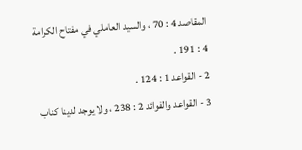المقاصد 4 : 70 ، والسيد العاملي في مفتاح الكرامة 4 : 191 .
2 - القواعد 1 : 124 .
3 - القواعد والفوائد 2 : 238 ، ولا يوجد لدينا كناب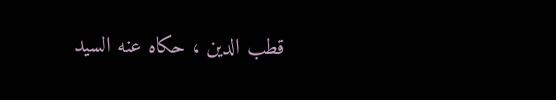قطب الدين ، حكاه عنه السيد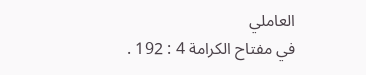العاملي
في مفتاح الكرامة 4 : 192 .